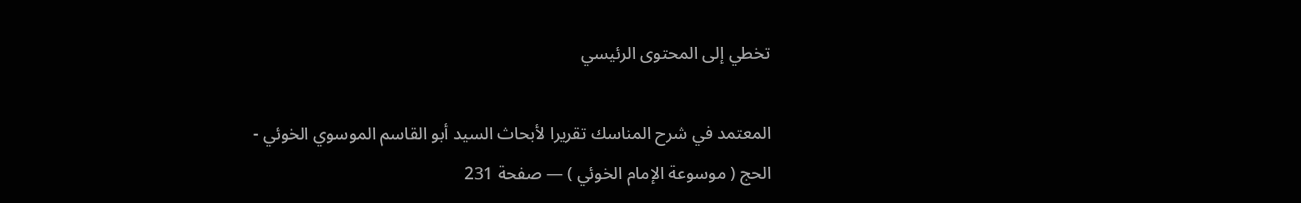تخطي إلى المحتوى الرئيسي

المعتمد في شرح المناسك تقريرا لأبحاث السيد أبو القاسم الموسوي الخوئي - الحج ( موسوعة الإمام الخوئي ) — صفحة 231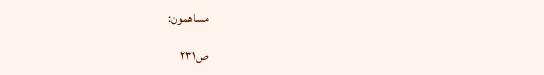مساهمون:

ص٢٣١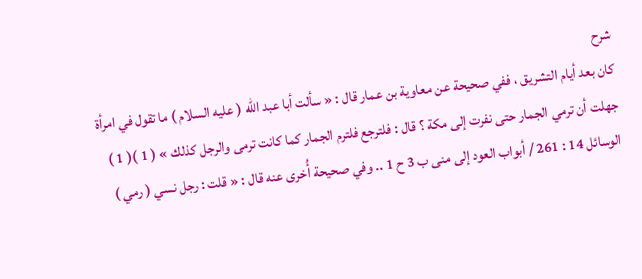شرح
كان بعد أيام التشريق ، ففي صحيحة عن معاوية بن عمار قال : « سألت أبا عبد الله ( عليه السلام ) ما تقول في امرأة جهلت أن ترمي الجمار حتى نفرت إلى مكة ؟ قال : فلترجع فلترم الجمار كما كانت ترمى والرجل كذلك » ( 1 )( 1 ) الوسائل 14 : 261 / أبواب العود إلى منى ب 3 ح 1 .. وفي صحيحة أُخرى عنه قال : « قلت : رجل نسي ( رمي )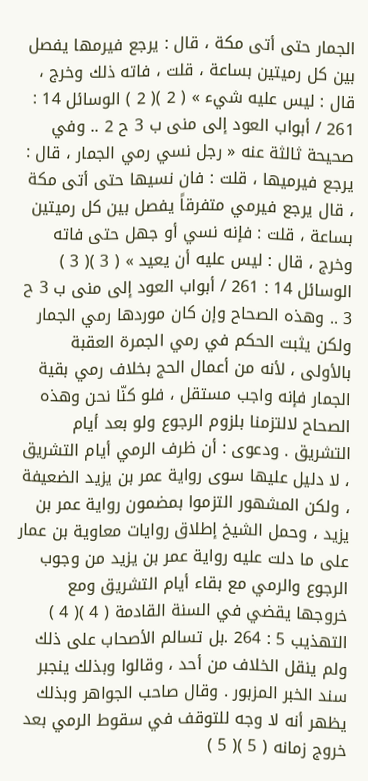الجمار حتى أتى مكة ، قال : يرجع فيرمها يفصل بين كل رميتين بساعة ، قلت ، فاته ذلك وخرج ، قال : ليس عليه شيء » ( 2 )( 2 ) الوسائل 14 : 261 / أبواب العود إلى منى ب 3 ح 2 .. وفي صحيحة ثالثة عنه « رجل نسي رمي الجمار ، قال : يرجع فيرميها ، قلت : فان نسيها حتى أتى مكة ، قال يرجع فيرمي متفرقاً يفصل بين كل رميتين بساعة ، قلت : فإنه نسي أو جهل حتى فاته وخرج ، قال : ليس عليه أن يعيد » ( 3 )( 3 ) الوسائل 14 : 261 / أبواب العود إلى منى ب 3 ح 3 .. وهذه الصحاح وإن كان موردها رمي الجمار ولكن يثبت الحكم في رمي الجمرة العقبة بالأولى ، لأنه من أعمال الحج بخلاف رمي بقية الجمار فإنه واجب مستقل ، فلو كنّا نحن وهذه الصحاح لالتزمنا بلزوم الرجوع ولو بعد أيام التشريق . ودعوى : أن ظرف الرمي أيام التشريق ، لا دليل عليها سوى رواية عمر بن يزيد الضعيفة ، ولكن المشهور التزموا بمضمون رواية عمر بن يزيد ، وحمل الشيخ إطلاق روايات معاوية بن عمار على ما دلت عليه رواية عمر بن يزيد من وجوب الرجوع والرمي مع بقاء أيام التشريق ومع خروجها يقضي في السنة القادمة ( 4 )( 4 ) التهذيب 5 : 264 .بل تسالم الأصحاب على ذلك ولم ينقل الخلاف من أحد ، وقالوا وبذلك ينجبر سند الخبر المزبور . وقال صاحب الجواهر وبذلك يظهر أنه لا وجه للتوقف في سقوط الرمي بعد خروج زمانه ( 5 )( 5 )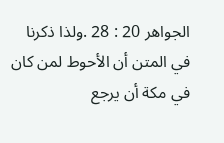الجواهر 20 : 28 .ولذا ذكرنا في المتن أن الأحوط لمن كان في مكة أن يرجع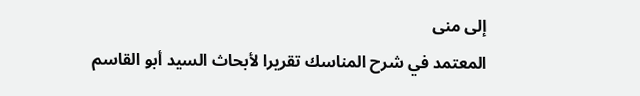إلى منى
المعتمد في شرح المناسك تقريرا لأبحاث السيد أبو القاسم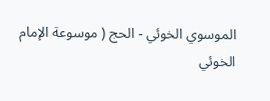الموسوي الخوئي - الحج ( موسوعة الإمام الخوئي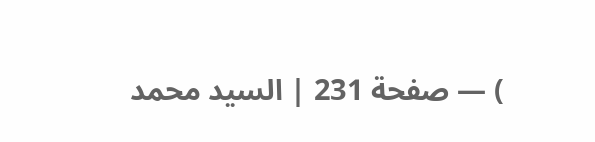) — صفحة 231 | السيد محمد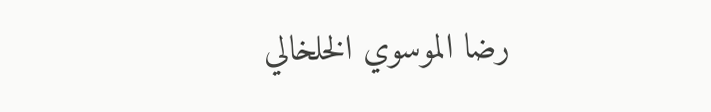رضا الموسوي الخلخالي